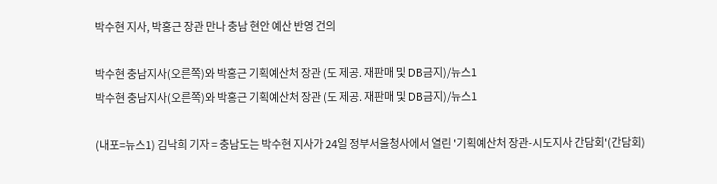박수현 지사, 박홍근 장관 만나 충남 현안 예산 반영 건의

박수현 충남지사(오른쪽)와 박홍근 기획예산처 장관 (도 제공. 재판매 및 DB금지)/뉴스1
박수현 충남지사(오른쪽)와 박홍근 기획예산처 장관 (도 제공. 재판매 및 DB금지)/뉴스1

(내포=뉴스1) 김낙희 기자 = 충남도는 박수현 지사가 24일 정부서울청사에서 열린 '기획예산처 장관-시도지사 간담회'(간담회)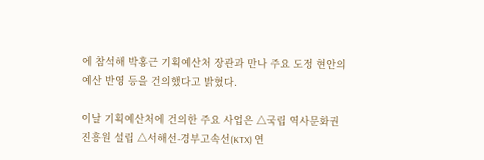에 참석해 박홍근 기획예산처 장관과 만나 주요 도정 현안의 예산 반영 등을 건의했다고 밝혔다.

이날 기획예산처에 건의한 주요 사업은 △국립 역사문화권진흥원 설립 △서해선-경부고속선(KTX) 연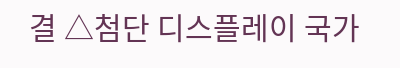결 △첨단 디스플레이 국가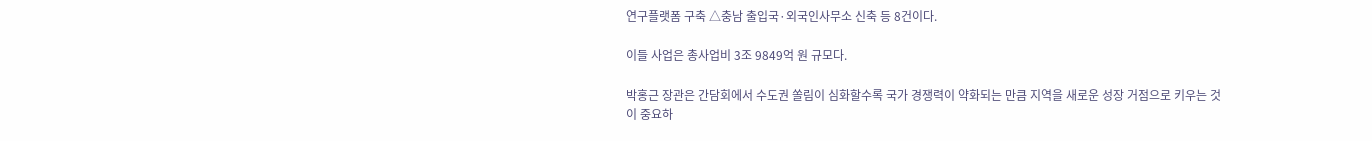연구플랫폼 구축 △충남 출입국·외국인사무소 신축 등 8건이다.

이들 사업은 총사업비 3조 9849억 원 규모다.

박홍근 장관은 간담회에서 수도권 쏠림이 심화할수록 국가 경쟁력이 약화되는 만큼 지역을 새로운 성장 거점으로 키우는 것이 중요하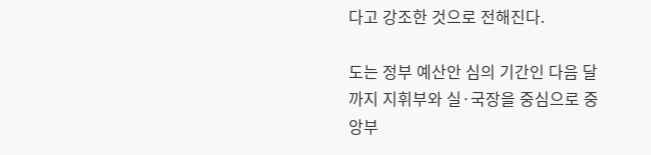다고 강조한 것으로 전해진다.

도는 정부 예산안 심의 기간인 다음 달까지 지휘부와 실·국장을 중심으로 중앙부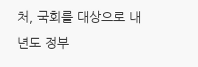처, 국회를 대상으로 내년도 정부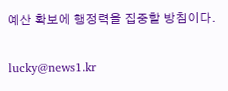예산 확보에 행정력을 집중할 방침이다.

lucky@news1.kr